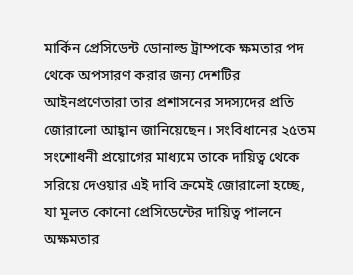মার্কিন প্রেসিডেন্ট ডোনাল্ড ট্রাম্পকে ক্ষমতার পদ থেকে অপসারণ করার জন্য দেশটির আইনপ্রণেতারা তার প্রশাসনের সদস্যদের প্রতি জোরালো আহ্বান জানিয়েছেন। সংবিধানের ২৫তম সংশোধনী প্রয়োগের মাধ্যমে তাকে দায়িত্ব থেকে সরিয়ে দেওয়ার এই দাবি ক্রমেই জোরালো হচ্ছে, যা মূলত কোনো প্রেসিডেন্টের দায়িত্ব পালনে অক্ষমতার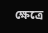ক্ষেত্রে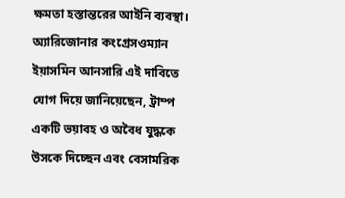ক্ষমতা হস্তান্তরের আইনি ব্যবস্থা।
অ্যারিজোনার কংগ্রেসওম্যান ইয়াসমিন আনসারি এই দাবিতে যোগ দিয়ে জানিয়েছেন, ট্রাম্প একটি ভয়াবহ ও অবৈধ যুদ্ধকে উসকে দিচ্ছেন এবং বেসামরিক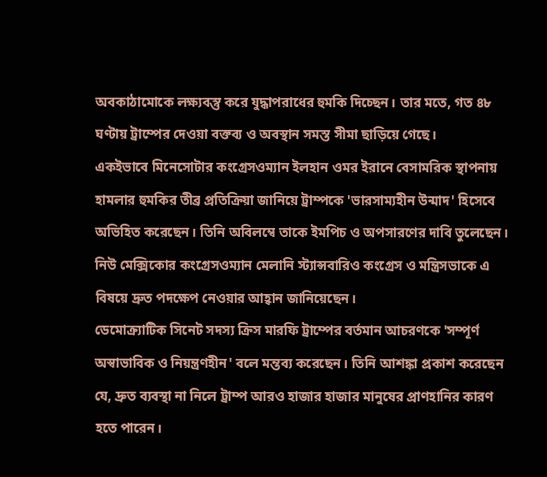অবকাঠামোকে লক্ষ্যবস্তু করে যুদ্ধাপরাধের হুমকি দিচ্ছেন। তার মতে, গত ৪৮ ঘণ্টায় ট্রাম্পের দেওয়া বক্তব্য ও অবস্থান সমস্ত সীমা ছাড়িয়ে গেছে।
একইভাবে মিনেসোটার কংগ্রেসওম্যান ইলহান ওমর ইরানে বেসামরিক স্থাপনায় হামলার হুমকির তীব্র প্রতিক্রিয়া জানিয়ে ট্রাম্পকে 'ভারসাম্যহীন উন্মাদ' হিসেবে অভিহিত করেছেন। তিনি অবিলম্বে তাকে ইমপিচ ও অপসারণের দাবি তুলেছেন। নিউ মেক্সিকোর কংগ্রেসওম্যান মেলানি স্ট্যান্সবারিও কংগ্রেস ও মন্ত্রিসভাকে এ বিষয়ে দ্রুত পদক্ষেপ নেওয়ার আহ্বান জানিয়েছেন।
ডেমোক্র্যাটিক সিনেট সদস্য ক্রিস মারফি ট্রাম্পের বর্তমান আচরণকে 'সম্পূর্ণ অস্বাভাবিক ও নিয়ন্ত্রণহীন' বলে মন্তব্য করেছেন। তিনি আশঙ্কা প্রকাশ করেছেন যে, দ্রুত ব্যবস্থা না নিলে ট্রাম্প আরও হাজার হাজার মানুষের প্রাণহানির কারণ হতে পারেন।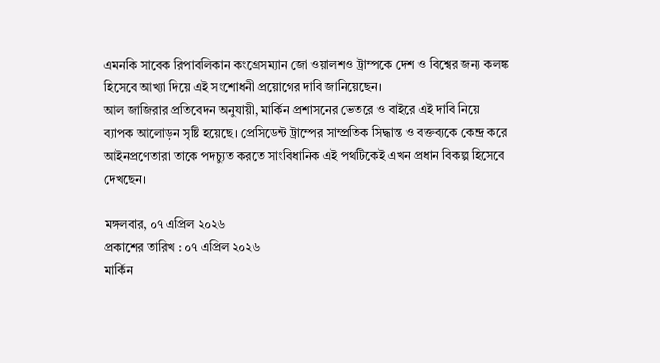এমনকি সাবেক রিপাবলিকান কংগ্রেসম্যান জো ওয়ালশও ট্রাম্পকে দেশ ও বিশ্বের জন্য কলঙ্ক হিসেবে আখ্যা দিয়ে এই সংশোধনী প্রয়োগের দাবি জানিয়েছেন।
আল জাজিরার প্রতিবেদন অনুযায়ী, মার্কিন প্রশাসনের ভেতরে ও বাইরে এই দাবি নিয়ে ব্যাপক আলোড়ন সৃষ্টি হয়েছে। প্রেসিডেন্ট ট্রাম্পের সাম্প্রতিক সিদ্ধান্ত ও বক্তব্যকে কেন্দ্র করে আইনপ্রণেতারা তাকে পদচ্যুত করতে সাংবিধানিক এই পথটিকেই এখন প্রধান বিকল্প হিসেবে দেখছেন।

মঙ্গলবার, ০৭ এপ্রিল ২০২৬
প্রকাশের তারিখ : ০৭ এপ্রিল ২০২৬
মার্কিন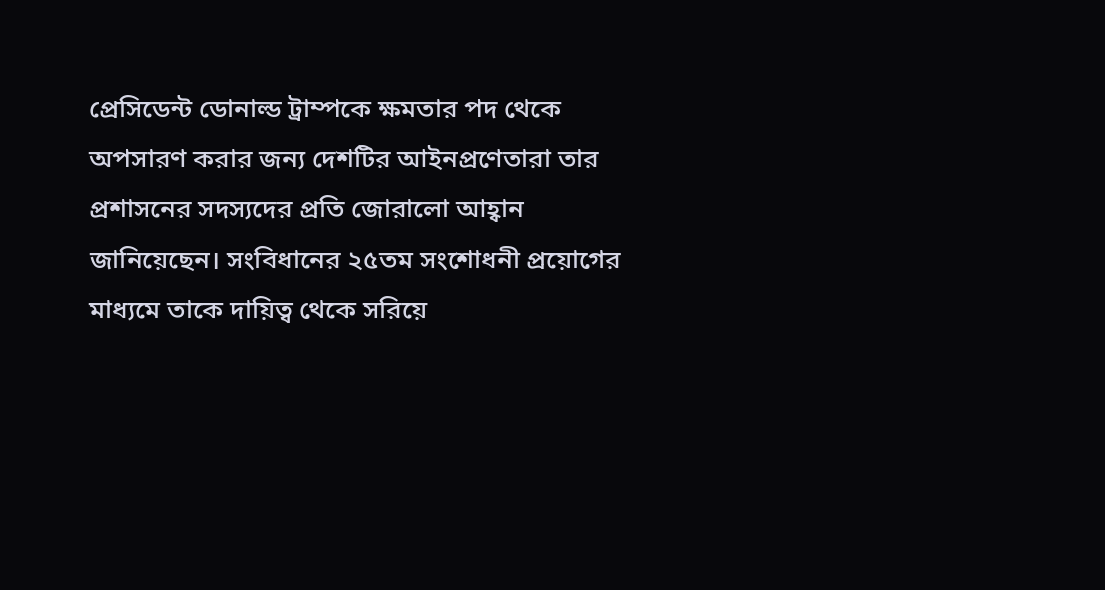প্রেসিডেন্ট ডোনাল্ড ট্রাম্পকে ক্ষমতার পদ থেকে অপসারণ করার জন্য দেশটির আইনপ্রণেতারা তার প্রশাসনের সদস্যদের প্রতি জোরালো আহ্বান জানিয়েছেন। সংবিধানের ২৫তম সংশোধনী প্রয়োগের মাধ্যমে তাকে দায়িত্ব থেকে সরিয়ে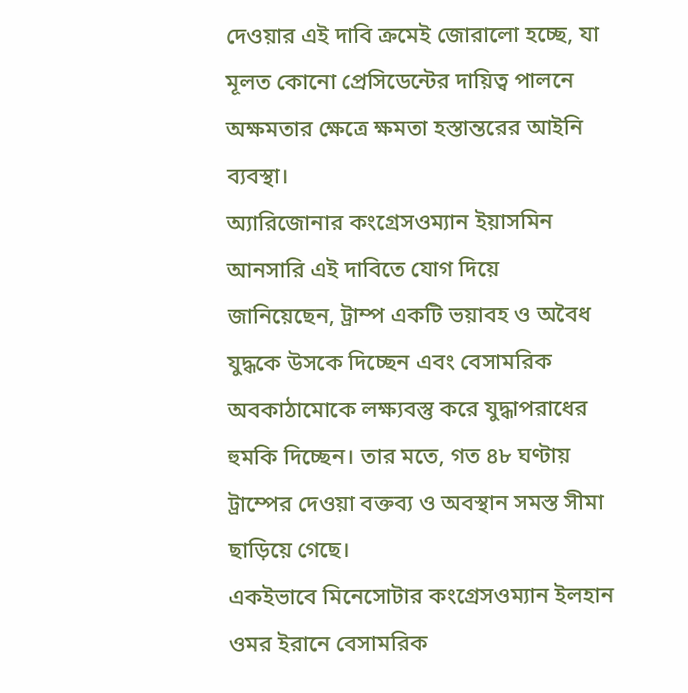দেওয়ার এই দাবি ক্রমেই জোরালো হচ্ছে, যা মূলত কোনো প্রেসিডেন্টের দায়িত্ব পালনে অক্ষমতার ক্ষেত্রে ক্ষমতা হস্তান্তরের আইনি ব্যবস্থা।
অ্যারিজোনার কংগ্রেসওম্যান ইয়াসমিন আনসারি এই দাবিতে যোগ দিয়ে জানিয়েছেন, ট্রাম্প একটি ভয়াবহ ও অবৈধ যুদ্ধকে উসকে দিচ্ছেন এবং বেসামরিক অবকাঠামোকে লক্ষ্যবস্তু করে যুদ্ধাপরাধের হুমকি দিচ্ছেন। তার মতে, গত ৪৮ ঘণ্টায় ট্রাম্পের দেওয়া বক্তব্য ও অবস্থান সমস্ত সীমা ছাড়িয়ে গেছে।
একইভাবে মিনেসোটার কংগ্রেসওম্যান ইলহান ওমর ইরানে বেসামরিক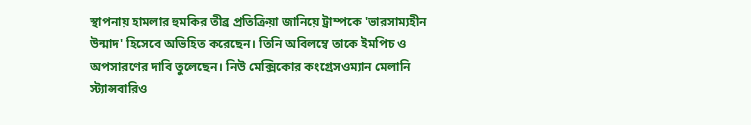স্থাপনায় হামলার হুমকির তীব্র প্রতিক্রিয়া জানিয়ে ট্রাম্পকে 'ভারসাম্যহীন উন্মাদ' হিসেবে অভিহিত করেছেন। তিনি অবিলম্বে তাকে ইমপিচ ও অপসারণের দাবি তুলেছেন। নিউ মেক্সিকোর কংগ্রেসওম্যান মেলানি স্ট্যান্সবারিও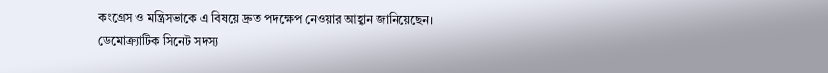কংগ্রেস ও মন্ত্রিসভাকে এ বিষয়ে দ্রুত পদক্ষেপ নেওয়ার আহ্বান জানিয়েছেন।
ডেমোক্র্যাটিক সিনেট সদস্য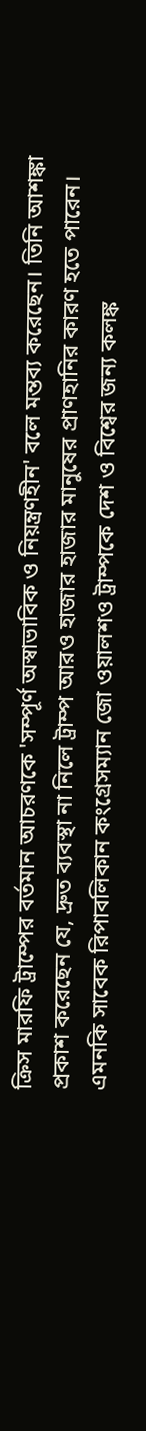ক্রিস মারফি ট্রাম্পের বর্তমান আচরণকে 'সম্পূর্ণ অস্বাভাবিক ও নিয়ন্ত্রণহীন' বলে মন্তব্য করেছেন। তিনি আশঙ্কা প্রকাশ করেছেন যে, দ্রুত ব্যবস্থা না নিলে ট্রাম্প আরও হাজার হাজার মানুষের প্রাণহানির কারণ হতে পারেন। এমনকি সাবেক রিপাবলিকান কংগ্রেসম্যান জো ওয়ালশও ট্রাম্পকে দেশ ও বিশ্বের জন্য কলঙ্ক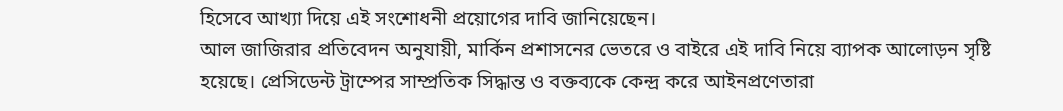হিসেবে আখ্যা দিয়ে এই সংশোধনী প্রয়োগের দাবি জানিয়েছেন।
আল জাজিরার প্রতিবেদন অনুযায়ী, মার্কিন প্রশাসনের ভেতরে ও বাইরে এই দাবি নিয়ে ব্যাপক আলোড়ন সৃষ্টি হয়েছে। প্রেসিডেন্ট ট্রাম্পের সাম্প্রতিক সিদ্ধান্ত ও বক্তব্যকে কেন্দ্র করে আইনপ্রণেতারা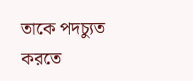তাকে পদচ্যুত করতে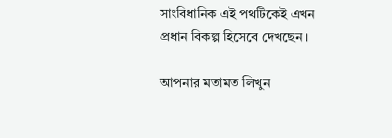সাংবিধানিক এই পথটিকেই এখন প্রধান বিকল্প হিসেবে দেখছেন।

আপনার মতামত লিখুন